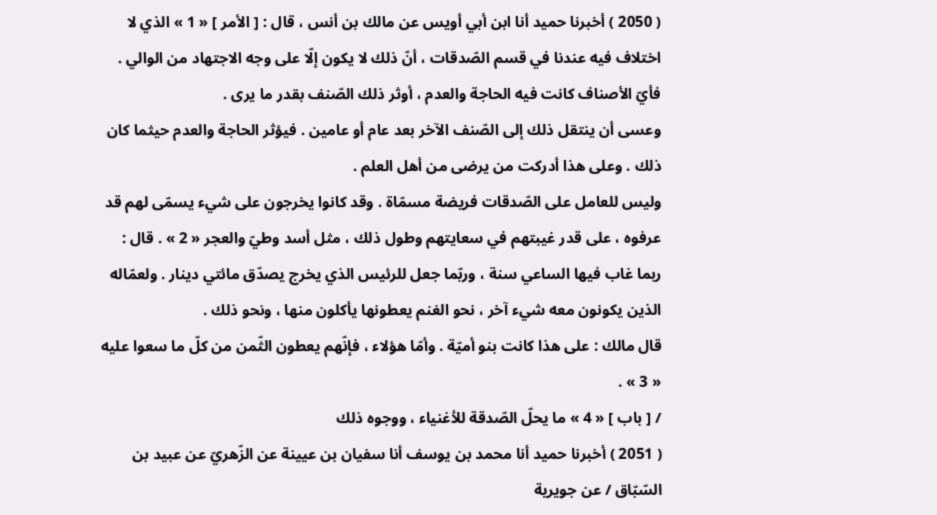( 2050 ) أخبرنا حميد أنا ابن أبي أويس عن مالك بن أنس ، قال : [ الأمر ] « 1 » الذي لا اختلاف فيه عندنا في قسم الصّدقات ، أنّ ذلك لا يكون إلّا على وجه الاجتهاد من الوالي . فأيّ الأصناف كانت فيه الحاجة والعدم ، أوثر ذلك الصّنف بقدر ما يرى .
وعسى أن ينتقل ذلك إلى الصّنف الآخر بعد عام أو عامين . فيؤثر الحاجة والعدم حيثما كان ذلك . وعلى هذا أدركت من يرضى من أهل العلم .
وليس للعامل على الصّدقات فريضة مسمّاة . وقد كانوا يخرجون على شيء يسمّى لهم قد عرفوه ، على قدر غيبتهم في سعايتهم وطول ذلك ، مثل أسد وطيّ والعجر « 2 » . قال : ربما غاب فيها الساعي سنة ، وربّما جعل للرئيس الذي يخرج يصدّق مائتي دينار . ولعمّاله الذين يكونون معه شيء آخر ، نحو الغنم يعطونها يأكلون منها ، ونحو ذلك .
قال مالك : على هذا كانت بنو أميّة . وأمّا هؤلاء ، فإنّهم يعطون الثّمن من كلّ ما سعوا عليه « 3 » .
/ [ باب ] « 4 » ما يحلّ الصّدقة للأغنياء ، ووجوه ذلك
( 2051 ) أخبرنا حميد أنا محمد بن يوسف أنا سفيان بن عيينة عن الزّهريّ عن عبيد بن السّبّاق / عن جويرية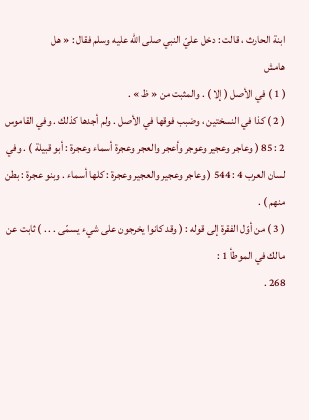ابنة الحارث ، قالت : دخل عليّ النبي صلى اللّه عليه وسلم فقال : « هل
هامش
( 1 ) في الأصل ( إلا ) . والمثبت من « ظ » .
( 2 ) كذا في النسختين ، وضبب فوقها في الأصل . ولم أجدها كذلك . وفي القاموس 2 : 85 ( وعاجر وعجير وعوجر وأعجر والعجر وعجرة أسماء وعجرة : أبو قبيلة ) . وفي لسان العرب 4 : 544 ( وعاجر وعجير والعجير وعجرة : كلها أسماء . وبنو عجرة : بطن منهم ) .
( 3 ) من أوّل الفقرة إلى قوله : ( وقد كانوا يخرجون على شيء يسمّى . . . ) ثابت عن مالك في الموطأ 1 :
268 .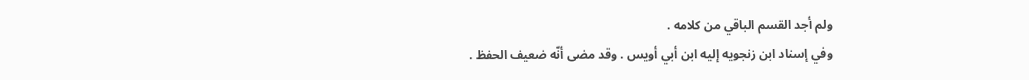ولم أجد القسم الباقي من كلامه .
وفي إسناد ابن زنجويه إليه ابن أبي أويس . وقد مضى أنّه ضعيف الحفظ .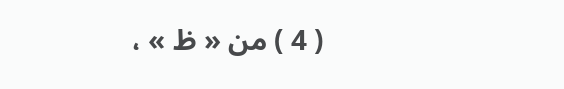( 4 ) من « ظ » ،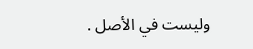وليست في الأصل .